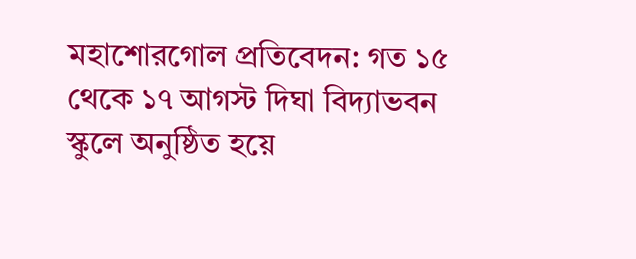মহাশোরগোল প্রতিবেদন: গত ১৫ থেকে ১৭ আগস্ট দিঘা বিদ্যাভবন স্কুলে অনুষ্ঠিত হয়ে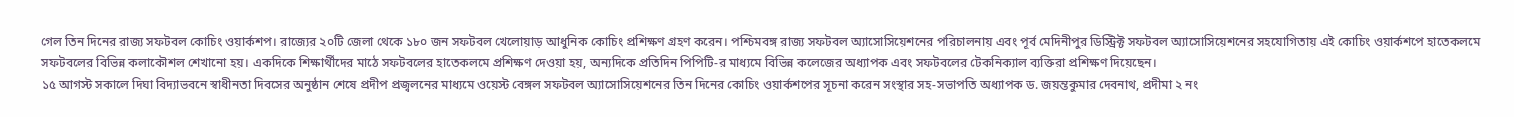গেল তিন দিনের রাজ্য সফটবল কোচিং ওয়ার্কশপ। রাজ্যের ২০টি জেলা থেকে ১৮০ জন সফটবল খেলোয়াড় আধুনিক কোচিং প্রশিক্ষণ গ্রহণ করেন। পশ্চিমবঙ্গ রাজ্য সফটবল অ্যাসোসিয়েশনের পরিচালনায় এবং পূর্ব মেদিনীপুর ডিস্ট্রিক্ট সফটবল অ্যাসোসিয়েশনের সহযোগিতায় এই কোচিং ওয়ার্কশপে হাতেকলমে সফটবলের বিভিন্ন কলাকৌশল শেখানো হয়। একদিকে শিক্ষার্থীদের মাঠে সফটবলের হাতেকলমে প্রশিক্ষণ দেওয়া হয়, অন্যদিকে প্রতিদিন পিপিটি-র মাধ্যমে বিভিন্ন কলেজের অধ্যাপক এবং সফটবলের টেকনিক্যাল ব্যক্তিরা প্রশিক্ষণ দিয়েছেন।
১৫ আগস্ট সকালে দিঘা বিদ্যাভবনে স্বাধীনতা দিবসের অনুষ্ঠান শেষে প্রদীপ প্রজ্বলনের মাধ্যমে ওয়েস্ট বেঙ্গল সফটবল অ্যাসোসিয়েশনের তিন দিনের কোচিং ওয়ার্কশপের সূচনা করেন সংস্থার সহ-সভাপতি অধ্যাপক ড. জয়ন্তকুমার দেবনাথ, প্রদীমা ২ নং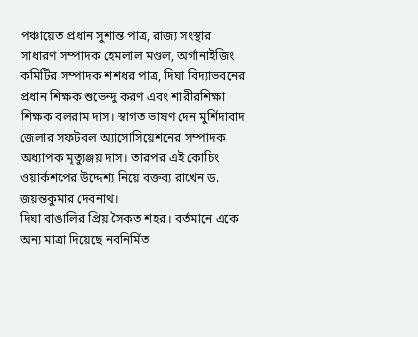পঞ্চায়েত প্রধান সুশান্ত পাত্র, রাজ্য সংস্থার সাধারণ সম্পাদক হেমলাল মণ্ডল, অর্গানাইজিং কমিটির সম্পাদক শশধর পাত্র, দিঘা বিদ্যাভবনের প্রধান শিক্ষক শুভেন্দু করণ এবং শারীরশিক্ষা শিক্ষক বলরাম দাস। স্বাগত ভাষণ দেন মুর্শিদাবাদ জেলার সফটবল অ্যাসোসিয়েশনের সম্পাদক অধ্যাপক মৃত্যুঞ্জয় দাস। তারপর এই কোচিং ওয়ার্কশপের উদ্দেশ্য নিয়ে বক্তব্য রাখেন ড. জয়ন্তকুমার দেবনাথ।
দিঘা বাঙালির প্রিয় সৈকত শহর। বর্তমানে একে অন্য মাত্রা দিয়েছে নবনির্মিত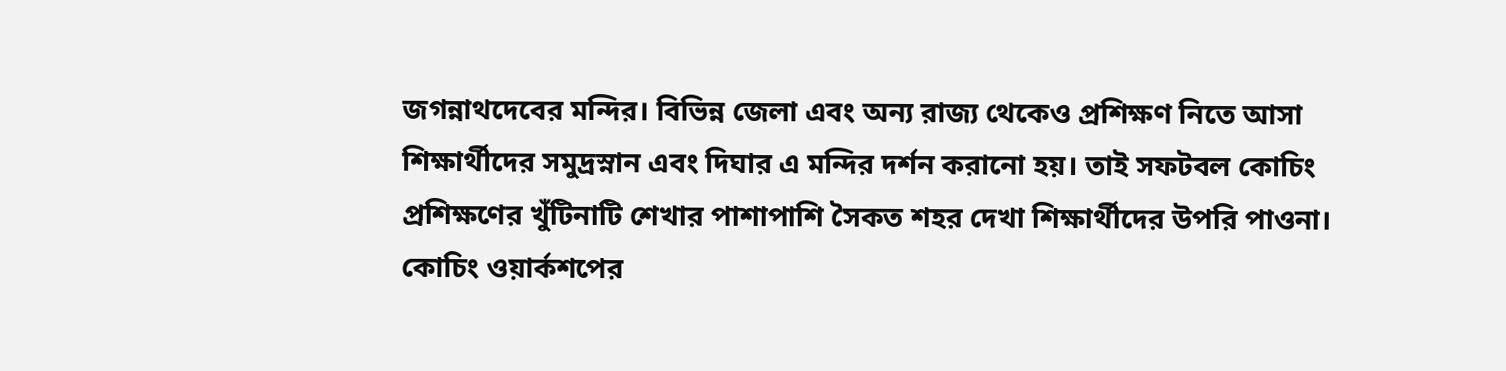জগন্নাথদেবের মন্দির। বিভিন্ন জেলা এবং অন্য রাজ্য থেকেও প্রশিক্ষণ নিতে আসা শিক্ষার্থীদের সমুদ্রস্নান এবং দিঘার এ মন্দির দর্শন করানো হয়। তাই সফটবল কোচিং প্রশিক্ষণের খুঁটিনাটি শেখার পাশাপাশি সৈকত শহর দেখা শিক্ষার্থীদের উপরি পাওনা।
কোচিং ওয়ার্কশপের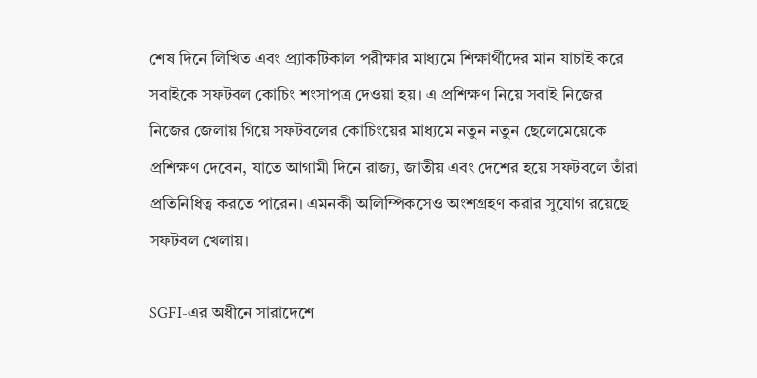শেষ দিনে লিখিত এবং প্র্যাকটিকাল পরীক্ষার মাধ্যমে শিক্ষার্থীদের মান যাচাই করে সবাইকে সফটবল কোচিং শংসাপত্র দেওয়া হয়। এ প্রশিক্ষণ নিয়ে সবাই নিজের নিজের জেলায় গিয়ে সফটবলের কোচিংয়ের মাধ্যমে নতুন নতুন ছেলেমেয়েকে প্রশিক্ষণ দেবেন, যাতে আগামী দিনে রাজ্য, জাতীয় এবং দেশের হয়ে সফটবলে তাঁরা প্রতিনিধিত্ব করতে পারেন। এমনকী অলিম্পিকসেও অংশগ্রহণ করার সুযোগ রয়েছে সফটবল খেলায়।

SGFI-এর অধীনে সারাদেশে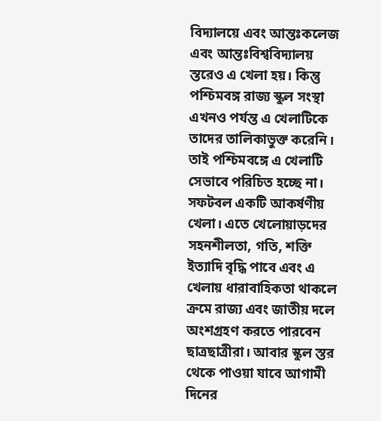বিদ্যালয়ে এবং আন্তঃকলেজ এবং আন্তঃবিশ্ববিদ্যালয় স্তরেও এ খেলা হয়। কিন্তু পশ্চিমবঙ্গ রাজ্য স্কুল সংস্থা এখনও পর্যন্ত এ খেলাটিকে তাদের তালিকাভুক্ত করেনি। তাই পশ্চিমবঙ্গে এ খেলাটি সেভাবে পরিচিত হচ্ছে না। সফটবল একটি আকর্ষণীয় খেলা। এতে খেলোয়াড়দের সহনশীলতা, গতি, শক্তি ইত্যাদি বৃদ্ধি পাবে এবং এ খেলায় ধারাবাহিকতা থাকলে ক্রমে রাজ্য এবং জাতীয় দলে অংশগ্রহণ করতে পারবেন ছাত্রছাত্রীরা। আবার স্কুল স্তর থেকে পাওয়া যাবে আগামী দিনের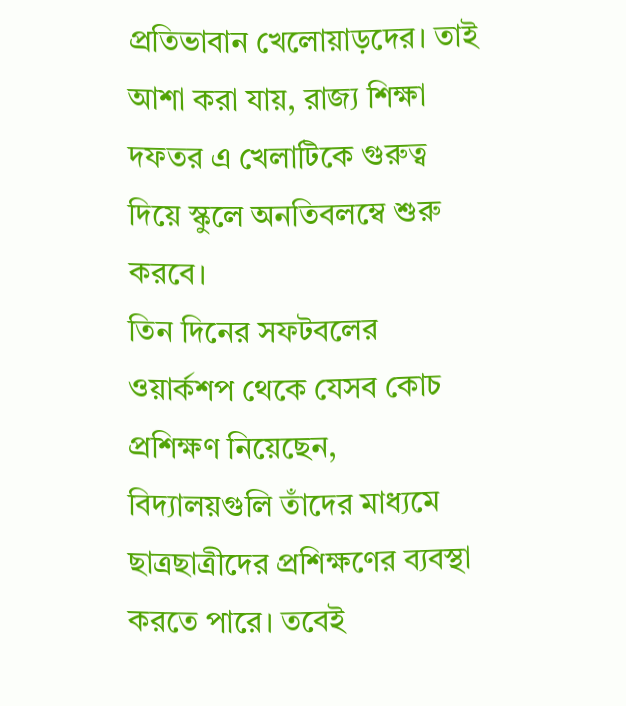প্রতিভাবান খেলোয়াড়দের। তাই আশা করা যায়, রাজ্য শিক্ষা দফতর এ খেলাটিকে গুরুত্ব দিয়ে স্কুলে অনতিবলম্বে শুরু করবে।
তিন দিনের সফটবলের ওয়ার্কশপ থেকে যেসব কোচ প্রশিক্ষণ নিয়েছেন, বিদ্যালয়গুলি তাঁদের মাধ্যমে ছাত্রছাত্রীদের প্রশিক্ষণের ব্যবস্থা করতে পারে। তবেই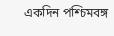একদিন পশ্চিমবঙ্গ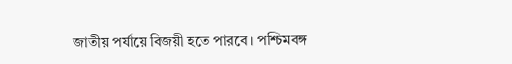জাতীয় পর্যায়ে বিজয়ী হতে পারবে। পশ্চিমবঙ্গ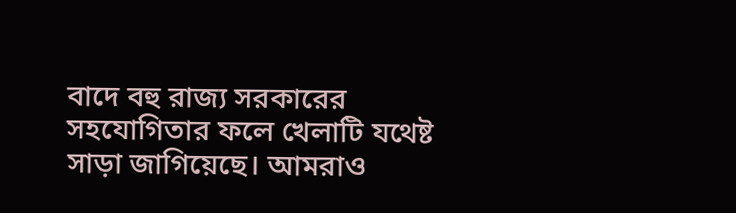বাদে বহু রাজ্য সরকারের সহযোগিতার ফলে খেলাটি যথেষ্ট সাড়া জাগিয়েছে। আমরাও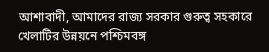আশাবাদী, আমাদের রাজ্য সরকার গুরুত্ব সহকারে খেলাটির উন্নয়নে পশ্চিমবঙ্গ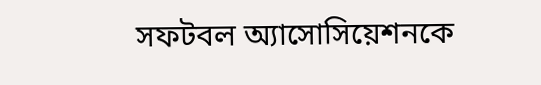সফটবল অ্যাসোসিয়েশনকে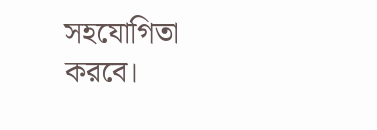সহযোগিতা করবে।